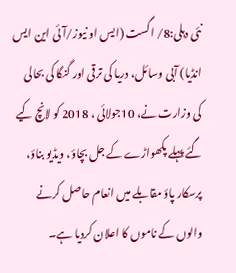نئی دہلی:8/ اگست (ایس او نیوز/آئی این ایس انڈیا) آبی وسائل، دریا کی ترقی اور گنگا کی بحالی کی وزارت نے، 10جولائی ، 2018 کو لانچ کیے گئے پہلے پکھواڑے کے جل بچاؤ، ویڈیو بناؤ، پرسکار پاؤ مقابلے میں انعام حاصل کرنے والوں کے ناموں کا اعلان کردیا ہے۔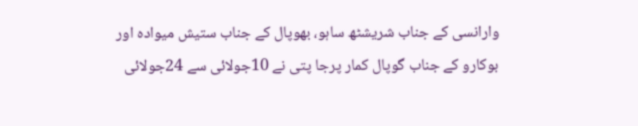وارانسی کے جناب شریشٹھ ساہو، بھوپال کے جناب ستیش میوادہ اور بوکارو کے جناب گوپال کمار پرجا پتی نے 10جولائی سے 24جولائی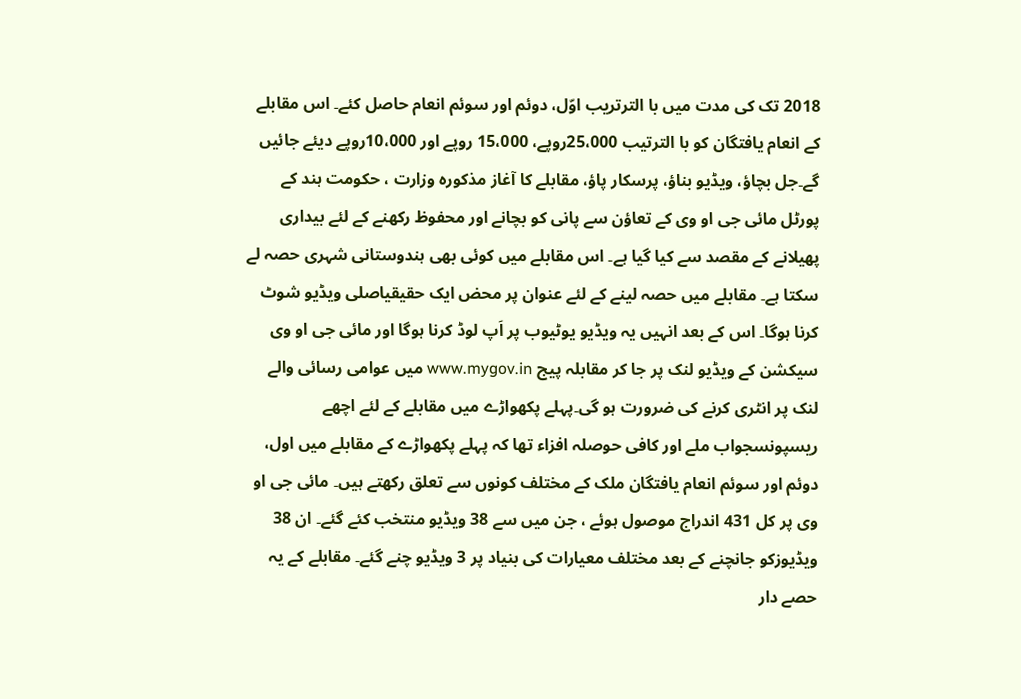2018 تک کی مدت میں با الترتریب اوّل، دوئم اور سوئم انعام حاصل کئے۔ اس مقابلے کے انعام یافتگان کو با الترتیب 25،000روپے، 15،000 روپے اور 10،000روپے دیئے جائیں گے۔جل بچاؤ، ویڈیو بناؤ، پرسکار پاؤ، مقابلے کا آغاز مذکورہ وزارت ، حکومت ہند کے پورٹل مائی جی او وی کے تعاؤن سے پانی کو بچانے اور محفوظ رکھنے کے لئے بیداری پھیلانے کے مقصد سے کیا گیا ہے۔ اس مقابلے میں کوئی بھی ہندوستانی شہری حصہ لے سکتا ہے۔ مقابلے میں حصہ لینے کے لئے عنوان پر محض ایک حقیقیاصلی ویڈیو شوٹ کرنا ہوگا۔ اس کے بعد انہیں یہ ویڈیو یوٹیوب پر اَپ لوڈ کرنا ہوگا اور مائی جی او وی سیکشن کے ویڈیو لنک پر جا کر مقابلہ پیج www.mygov.in میں عوامی رسائی والے لنک پر انٹری کرنے کی ضرورت ہو گی۔پہلے پکھواڑے میں مقابلے کے لئے اچھے ریسپونسجواب ملے اور کافی حوصلہ افزاء تھا کہ پہلے پکھواڑے کے مقابلے میں اول، دوئم اور سوئم انعام یافتگان ملک کے مختلف کونوں سے تعلق رکھتے ہیں۔ مائی جی او وی پر کل 431 اندراج موصول ہوئے ، جن میں سے 38 ویڈیو منتخب کئے گئے۔ ان 38 ویڈیوزکو جانچنے کے بعد مختلف معیارات کی بنیاد پر 3 ویڈیو چنے گئے۔ مقابلے کے یہ حصے دار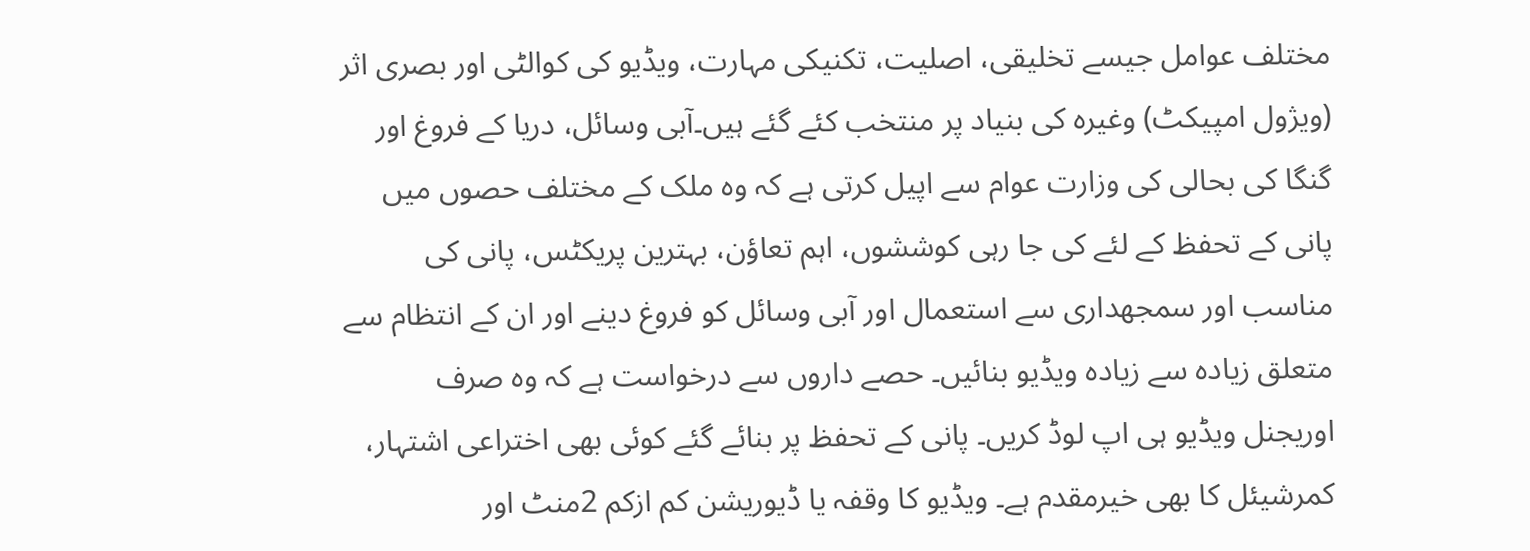مختلف عوامل جیسے تخلیقی، اصلیت، تکنیکی مہارت، ویڈیو کی کوالٹی اور بصری اثر (ویژول امپیکٹ) وغیرہ کی بنیاد پر منتخب کئے گئے ہیں۔آبی وسائل، دریا کے فروغ اور گنگا کی بحالی کی وزارت عوام سے اپیل کرتی ہے کہ وہ ملک کے مختلف حصوں میں پانی کے تحفظ کے لئے کی جا رہی کوششوں، اہم تعاؤن، بہترین پریکٹس، پانی کی مناسب اور سمجھداری سے استعمال اور آبی وسائل کو فروغ دینے اور ان کے انتظام سے متعلق زیادہ سے زیادہ ویڈیو بنائیں۔ حصے داروں سے درخواست ہے کہ وہ صرف اوریجنل ویڈیو ہی اپ لوڈ کریں۔ پانی کے تحفظ پر بنائے گئے کوئی بھی اختراعی اشتہار، کمرشیئل کا بھی خیرمقدم ہے۔ ویڈیو کا وقفہ یا ڈیوریشن کم ازکم 2منٹ اور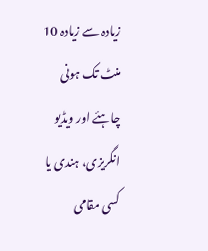زیادہ سے زیادہ 10 منٹ تک ہونی چاہئے اور ویڈیو انگریزی، ہندی یا کسی مقامی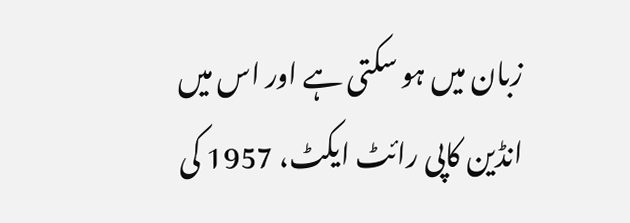زبان میں ہو سکتی ہے اور اس میں انڈین کاپی رائٹ ایکٹ، 1957 کی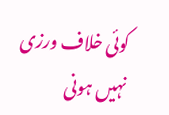کوئی خلاف ورزی نہیں ہونی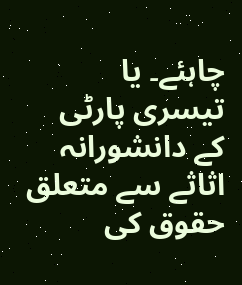چاہئے۔ یا تیسری پارٹی کے دانشورانہ اثاثے سے متعلق حقوق کی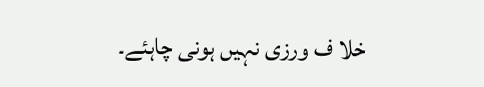خلا ف ورزی نہیں ہونی چاہئے۔